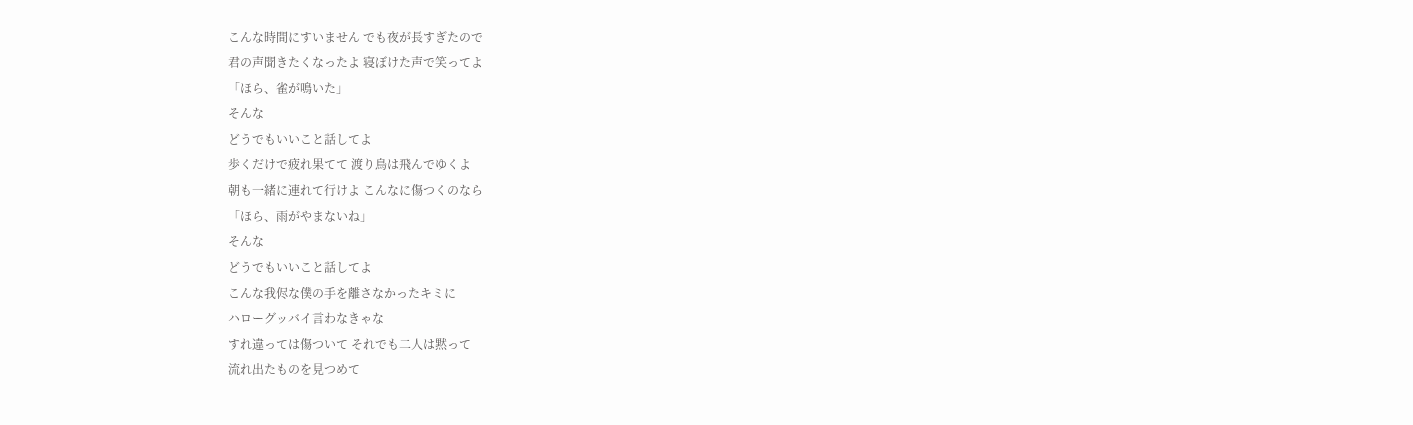こんな時間にすいません でも夜が長すぎたので
君の声聞きたくなったよ 寝ぼけた声で笑ってよ
「ほら、雀が鳴いた」
そんな
どうでもいいこと話してよ
歩くだけで疲れ果てて 渡り鳥は飛んでゆくよ
朝も一緒に連れて行けよ こんなに傷つくのなら
「ほら、雨がやまないね」
そんな
どうでもいいこと話してよ
こんな我侭な僕の手を離さなかったキミに
ハローグッバイ言わなきゃな
すれ違っては傷ついて それでも二人は黙って
流れ出たものを見つめて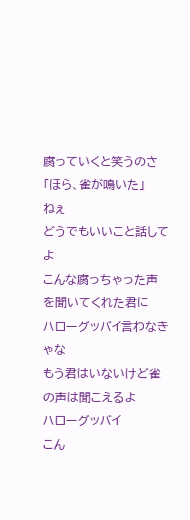腐っていくと笑うのさ
「ほら、雀が鳴いた」
ねぇ
どうでもいいこと話してよ
こんな腐っちゃった声を聞いてくれた君に
ハローグッバイ言わなきゃな
もう君はいないけど雀の声は聞こえるよ
ハローグッバイ
こん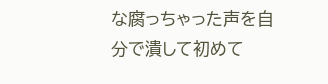な腐っちゃった声を自分で潰して初めて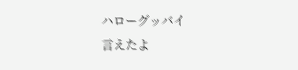ハローグッバイ
言えたよ